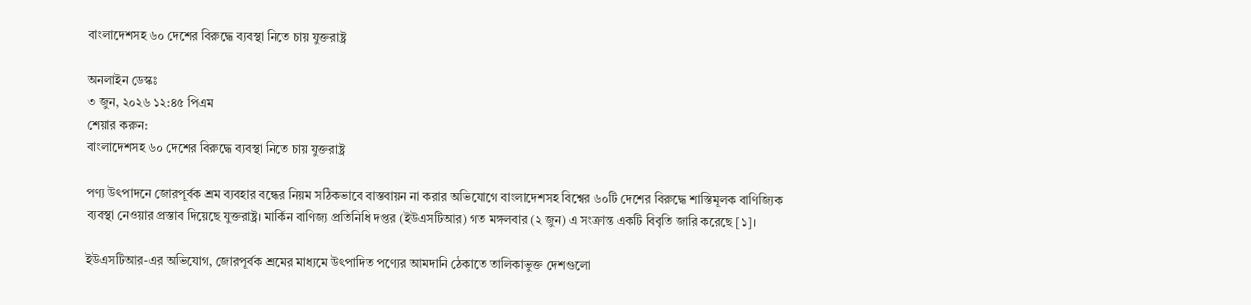বাংলাদেশসহ ৬০ দেশের বিরুদ্ধে ব্যবস্থা নিতে চায় যুক্তরাষ্ট্র

অনলাইন ডেস্কঃ
৩ জুন, ২০২৬ ১২:৪৫ পিএম
শেয়ার করুন:
বাংলাদেশসহ ৬০ দেশের বিরুদ্ধে ব্যবস্থা নিতে চায় যুক্তরাষ্ট্র

পণ্য উৎপাদনে জোরপূর্বক শ্রম ব্যবহার বন্ধের নিয়ম সঠিকভাবে বাস্তবায়ন না করার অভিযোগে বাংলাদেশসহ বিশ্বের ৬০টি দেশের বিরুদ্ধে শাস্তিমূলক বাণিজ্যিক ব্যবস্থা নেওয়ার প্রস্তাব দিয়েছে যুক্তরাষ্ট্র। মার্কিন বাণিজ্য প্রতিনিধি দপ্তর (ইউএসটিআর) গত মঙ্গলবার (২ জুন) এ সংক্রান্ত একটি বিবৃতি জারি করেছে [১]।

ইউএসটিআর-এর অভিযোগ, জোরপূর্বক শ্রমের মাধ্যমে উৎপাদিত পণ্যের আমদানি ঠেকাতে তালিকাভুক্ত দেশগুলো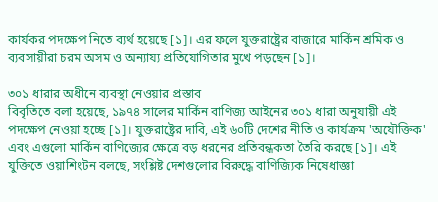কার্যকর পদক্ষেপ নিতে ব্যর্থ হয়েছে [১]। এর ফলে যুক্তরাষ্ট্রের বাজারে মার্কিন শ্রমিক ও ব্যবসায়ীরা চরম অসম ও অন্যায্য প্রতিযোগিতার মুখে পড়ছেন [১]।

৩০১ ধারার অধীনে ব্যবস্থা নেওয়ার প্রস্তাব
বিবৃতিতে বলা হয়েছে, ১৯৭৪ সালের মার্কিন বাণিজ্য আইনের ৩০১ ধারা অনুযায়ী এই পদক্ষেপ নেওয়া হচ্ছে [১]। যুক্তরাষ্ট্রের দাবি, এই ৬০টি দেশের নীতি ও কার্যক্রম 'অযৌক্তিক' এবং এগুলো মার্কিন বাণিজ্যের ক্ষেত্রে বড় ধরনের প্রতিবন্ধকতা তৈরি করছে [১]। এই যুক্তিতে ওয়াশিংটন বলছে, সংশ্লিষ্ট দেশগুলোর বিরুদ্ধে বাণিজ্যিক নিষেধাজ্ঞা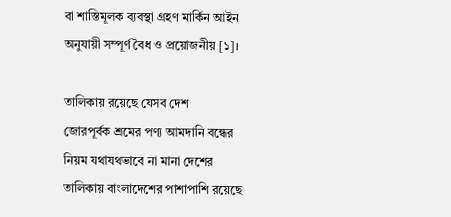বা শাস্তিমূলক ব্যবস্থা গ্রহণ মার্কিন আইন অনুযায়ী সম্পূর্ণ বৈধ ও প্রয়োজনীয় [১]।

তালিকায় রয়েছে যেসব দেশ
জোরপূর্বক শ্রমের পণ্য আমদানি বন্ধের নিয়ম যথাযথভাবে না মানা দেশের তালিকায় বাংলাদেশের পাশাপাশি রয়েছে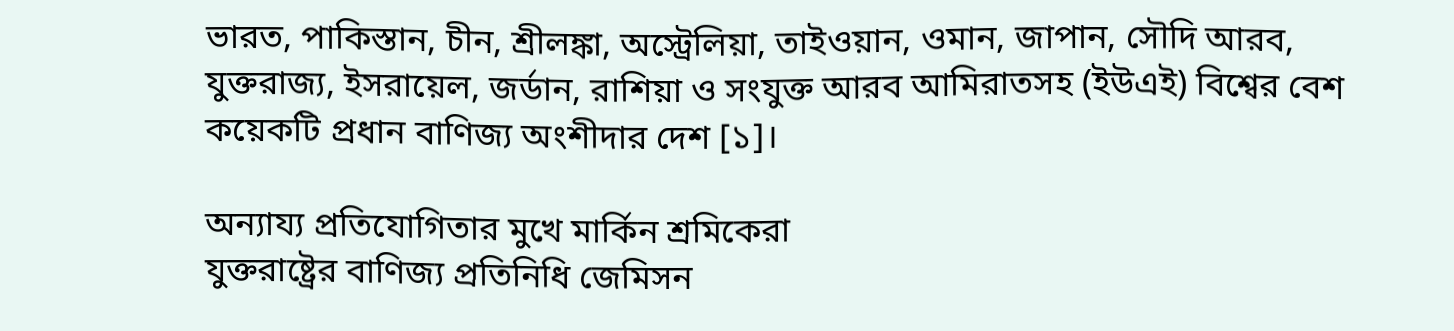ভারত, পাকিস্তান, চীন, শ্রীলঙ্কা, অস্ট্রেলিয়া, তাইওয়ান, ওমান, জাপান, সৌদি আরব, যুক্তরাজ্য, ইসরায়েল, জর্ডান, রাশিয়া ও সংযুক্ত আরব আমিরাতসহ (ইউএই) বিশ্বের বেশ কয়েকটি প্রধান বাণিজ্য অংশীদার দেশ [১]।

অন্যায্য প্রতিযোগিতার মুখে মার্কিন শ্রমিকেরা
যুক্তরাষ্ট্রের বাণিজ্য প্রতিনিধি জেমিসন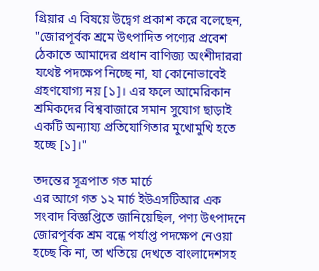গ্রিয়ার এ বিষয়ে উদ্বেগ প্রকাশ করে বলেছেন, "জোরপূর্বক শ্রমে উৎপাদিত পণ্যের প্রবেশ ঠেকাতে আমাদের প্রধান বাণিজ্য অংশীদাররা যথেষ্ট পদক্ষেপ নিচ্ছে না, যা কোনোভাবেই গ্রহণযোগ্য নয় [১]। এর ফলে আমেরিকান শ্রমিকদের বিশ্ববাজারে সমান সুযোগ ছাড়াই একটি অন্যায্য প্রতিযোগিতার মুখোমুখি হতে হচ্ছে [১]।"

তদন্তের সূত্রপাত গত মার্চে
এর আগে গত ১২ মার্চ ইউএসটিআর এক সংবাদ বিজ্ঞপ্তিতে জানিয়েছিল, পণ্য উৎপাদনে জোরপূর্বক শ্রম বন্ধে পর্যাপ্ত পদক্ষেপ নেওয়া হচ্ছে কি না, তা খতিয়ে দেখতে বাংলাদেশসহ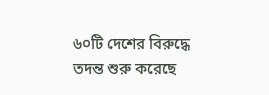৬০টি দেশের বিরুদ্ধে তদন্ত শুরু করেছে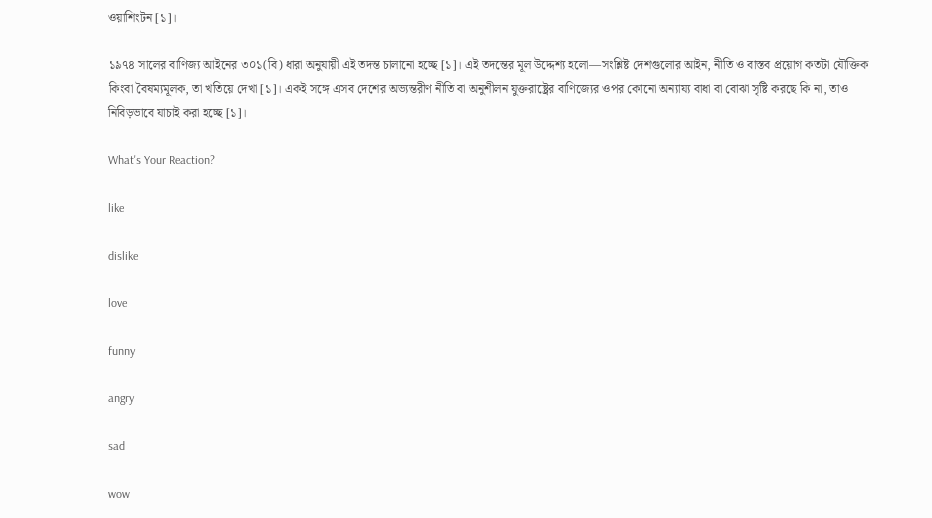ওয়াশিংটন [১]।

১৯৭৪ সালের বাণিজ্য আইনের ৩০১(বি) ধারা অনুযায়ী এই তদন্ত চালানো হচ্ছে [১]। এই তদন্তের মূল উদ্দেশ্য হলো—সংশ্লিষ্ট দেশগুলোর আইন, নীতি ও বাস্তব প্রয়োগ কতটা যৌক্তিক কিংবা বৈষম্যমূলক, তা খতিয়ে দেখা [১]। একই সঙ্গে এসব দেশের অভ্যন্তরীণ নীতি বা অনুশীলন যুক্তরাষ্ট্রের বাণিজ্যের ওপর কোনো অন্যায্য বাধা বা বোঝা সৃষ্টি করছে কি না, তাও নিবিড়ভাবে যাচাই করা হচ্ছে [১]।

What's Your Reaction?

like

dislike

love

funny

angry

sad

wow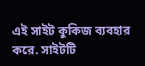এই সাইট কুকিজ ব্যবহার করে. সাইটটি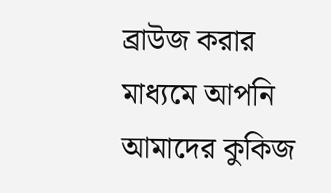ব্রাউজ করার মাধ্যমে আপনি আমাদের কুকিজ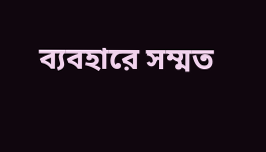ব্যবহারে সম্মত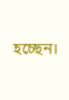হচ্ছেন।